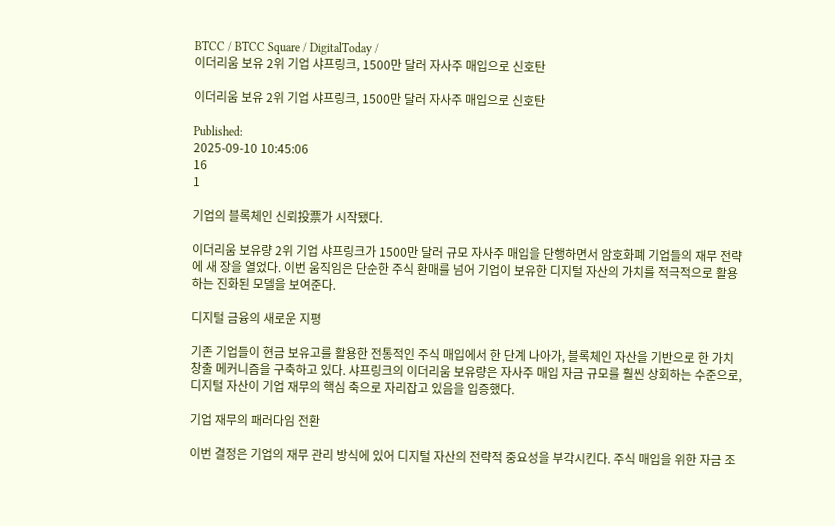BTCC / BTCC Square / DigitalToday /
이더리움 보유 2위 기업 샤프링크, 1500만 달러 자사주 매입으로 신호탄

이더리움 보유 2위 기업 샤프링크, 1500만 달러 자사주 매입으로 신호탄

Published:
2025-09-10 10:45:06
16
1

기업의 블록체인 신뢰投票가 시작됐다.

이더리움 보유량 2위 기업 샤프링크가 1500만 달러 규모 자사주 매입을 단행하면서 암호화폐 기업들의 재무 전략에 새 장을 열었다. 이번 움직임은 단순한 주식 환매를 넘어 기업이 보유한 디지털 자산의 가치를 적극적으로 활용하는 진화된 모델을 보여준다.

디지털 금융의 새로운 지평

기존 기업들이 현금 보유고를 활용한 전통적인 주식 매입에서 한 단계 나아가, 블록체인 자산을 기반으로 한 가치 창출 메커니즘을 구축하고 있다. 샤프링크의 이더리움 보유량은 자사주 매입 자금 규모를 훨씬 상회하는 수준으로, 디지털 자산이 기업 재무의 핵심 축으로 자리잡고 있음을 입증했다.

기업 재무의 패러다임 전환

이번 결정은 기업의 재무 관리 방식에 있어 디지털 자산의 전략적 중요성을 부각시킨다. 주식 매입을 위한 자금 조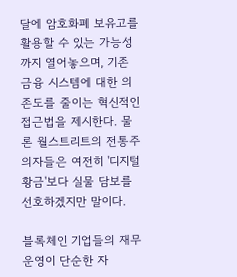달에 암호화폐 보유고를 활용할 수 있는 가능성까지 열어놓으며, 기존 금융 시스템에 대한 의존도를 줄이는 혁신적인 접근법을 제시한다. 물론 월스트리트의 전통주의자들은 여전히 '디지털 황금'보다 실물 담보를 선호하겠지만 말이다.

블록체인 기업들의 재무 운영이 단순한 자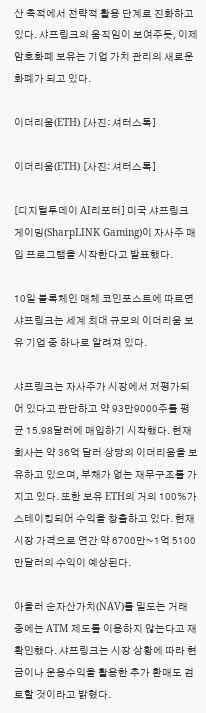산 축적에서 전략적 활용 단계로 진화하고 있다. 샤프링크의 움직임이 보여주듯, 이제 암호화폐 보유는 기업 가치 관리의 새로운 화폐가 되고 있다.

이더리움(ETH) [사진: 셔터스톡]

이더리움(ETH) [사진: 셔터스톡]

[디지털투데이 AI리포터] 미국 샤프링크 게이밍(SharpLINK Gaming)이 자사주 매입 프로그램을 시작한다고 발표했다.

10일 블록체인 매체 코인포스트에 따르면 샤프링크는 세계 최대 규모의 이더리움 보유 기업 중 하나로 알려져 있다.

샤프링크는 자사주가 시장에서 저평가되어 있다고 판단하고 약 93만9000주를 평균 15.98달러에 매입하기 시작했다. 현재 회사는 약 36억 달러 상당의 이더리움을 보유하고 있으며, 부채가 없는 재무구조를 가지고 있다. 또한 보유 ETH의 거의 100%가 스테이킹되어 수익을 창출하고 있다. 현재 시장 가격으로 연간 약 6700만~1억 5100만달러의 수익이 예상된다.

아울러 순자산가치(NAV)를 밑도는 거래 중에는 ATM 제도를 이용하지 않는다고 재확인했다. 샤프링크는 시장 상황에 따라 현금이나 운용수익을 활용한 추가 환매도 검토할 것이라고 밝혔다.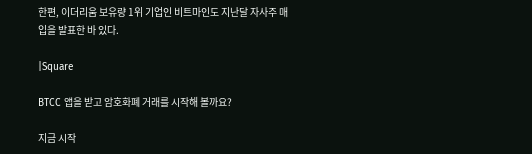한편, 이더리움 보유량 1위 기업인 비트마인도 지난달 자사주 매입을 발표한 바 있다.

|Square

BTCC 앱을 받고 암호화폐 거래를 시작해 볼까요?

지금 시작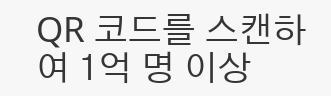QR 코드를 스캔하여 1억 명 이상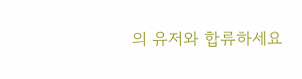의 유저와 합류하세요